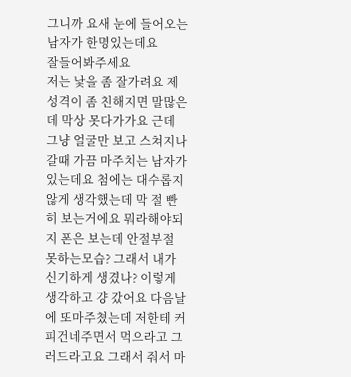그니까 요새 눈에 들어오는 남자가 한명있는데요
잘들어봐주세요
저는 낯을 좀 잘가려요 제성격이 좀 친해지면 말많은데 막상 못다가가요 근데 그냥 얼굴만 보고 스쳐지나갈때 가끔 마주치는 남자가 있는데요 첨에는 대수롭지 않게 생각했는데 막 절 빤히 보는거에요 뭐라해야되지 폰은 보는데 안절부절 못하는모습? 그래서 내가 신기하게 생겼나? 이렇게 생각하고 걍 갔어요 다음날에 또마주쳤는데 저한테 커피건네주면서 먹으라고 그러드라고요 그래서 줘서 마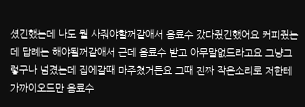셨긴했는데 나도 뭘 사줘야할꺼같애서 음료수 갔다줬긴했어요 커피줬는데 답례는 해야될꺼같애서 근데 음료수 받고 아무말없드라고요 그냥그렇구나 넘겼는데 집에갈때 마주쳤거든요 그때 진짜 작은소리로 저한테 가까이오드만 음료수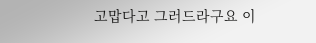고맙다고 그러드라구요 이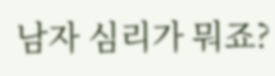남자 심리가 뭐죠?